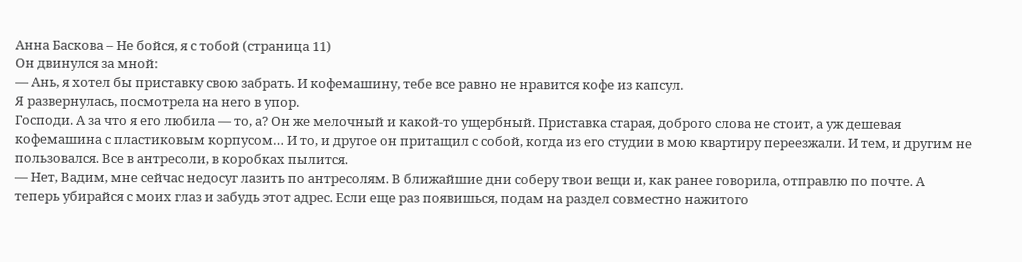Анна Баскова – Не бойся, я с тобой (страница 11)
Он двинулся за мной:
— Ань, я хотел бы приставку свою забрать. И кофемашину, тебе все равно не нравится кофе из капсул.
Я развернулась, посмотрела на него в упор.
Господи. А за что я его любила — то, а? Он же мелочный и какой-то ущербный. Приставка старая, доброго слова не стоит, а уж дешевая кофемашина с пластиковым корпусом… И то, и другое он притащил с собой, когда из его студии в мою квартиру переезжали. И тем, и другим не пользовался. Все в антресоли, в коробках пылится.
— Нет, Вадим, мне сейчас недосуг лазить по антресолям. В ближайшие дни соберу твои вещи и, как ранее говорила, отправлю по почте. А теперь убирайся с моих глаз и забудь этот адрес. Если еще раз появишься, подам на раздел совместно нажитого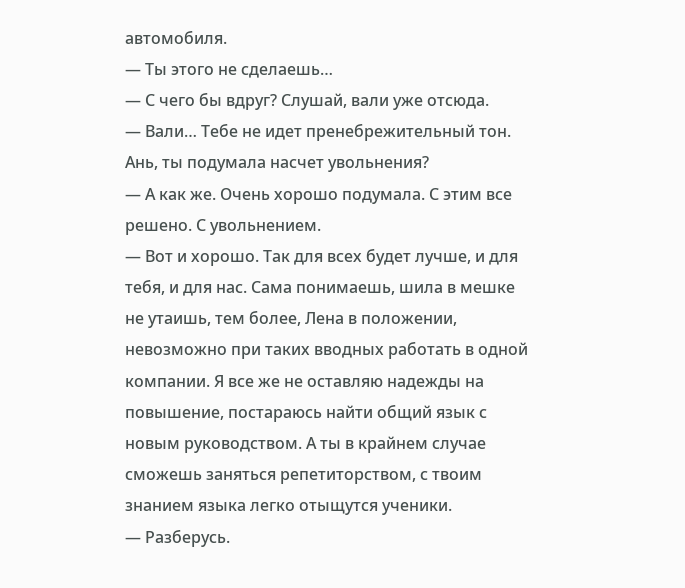автомобиля.
— Ты этого не сделаешь…
— С чего бы вдруг? Слушай, вали уже отсюда.
— Вали… Тебе не идет пренебрежительный тон. Ань, ты подумала насчет увольнения?
— А как же. Очень хорошо подумала. С этим все решено. С увольнением.
— Вот и хорошо. Так для всех будет лучше, и для тебя, и для нас. Сама понимаешь, шила в мешке не утаишь, тем более, Лена в положении, невозможно при таких вводных работать в одной компании. Я все же не оставляю надежды на повышение, постараюсь найти общий язык с новым руководством. А ты в крайнем случае сможешь заняться репетиторством, с твоим знанием языка легко отыщутся ученики.
— Разберусь.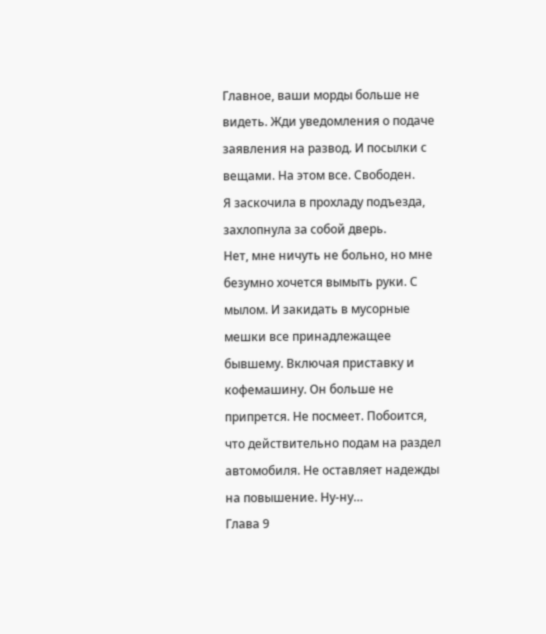Главное, ваши морды больше не видеть. Жди уведомления о подаче заявления на развод. И посылки с вещами. На этом все. Свободен.
Я заскочила в прохладу подъезда, захлопнула за собой дверь.
Нет, мне ничуть не больно, но мне безумно хочется вымыть руки. С мылом. И закидать в мусорные мешки все принадлежащее бывшему. Включая приставку и кофемашину. Он больше не припрется. Не посмеет. Побоится, что действительно подам на раздел автомобиля. Не оставляет надежды на повышение. Ну-ну…
Глава 9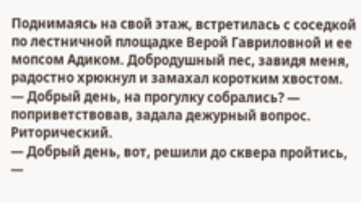Поднимаясь на свой этаж, встретилась с соседкой по лестничной площадке Верой Гавриловной и ее мопсом Адиком. Добродушный пес, завидя меня, радостно хрюкнул и замахал коротким хвостом.
— Добрый день, на прогулку собрались? — поприветствовав, задала дежурный вопрос. Риторический.
— Добрый день, вот, решили до сквера пройтись, —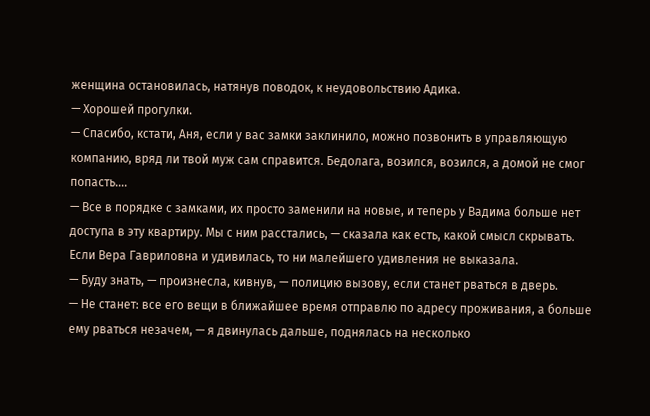женщина остановилась, натянув поводок, к неудовольствию Адика.
— Хорошей прогулки.
— Спасибо, кстати, Аня, если у вас замки заклинило, можно позвонить в управляющую компанию, вряд ли твой муж сам справится. Бедолага, возился, возился, а домой не смог попасть….
— Все в порядке с замками, их просто заменили на новые, и теперь у Вадима больше нет доступа в эту квартиру. Мы с ним расстались, — сказала как есть, какой смысл скрывать.
Если Вера Гавриловна и удивилась, то ни малейшего удивления не выказала.
— Буду знать, — произнесла, кивнув, — полицию вызову, если станет рваться в дверь.
— Не станет: все его вещи в ближайшее время отправлю по адресу проживания, а больше ему рваться незачем, — я двинулась дальше, поднялась на несколько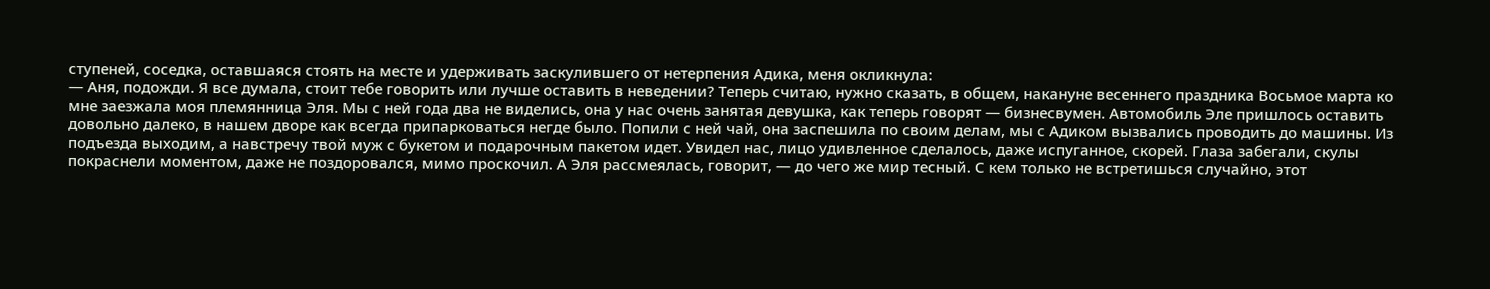ступеней, соседка, оставшаяся стоять на месте и удерживать заскулившего от нетерпения Адика, меня окликнула:
— Аня, подожди. Я все думала, стоит тебе говорить или лучше оставить в неведении? Теперь считаю, нужно сказать, в общем, накануне весеннего праздника Восьмое марта ко мне заезжала моя племянница Эля. Мы с ней года два не виделись, она у нас очень занятая девушка, как теперь говорят — бизнесвумен. Автомобиль Эле пришлось оставить довольно далеко, в нашем дворе как всегда припарковаться негде было. Попили с ней чай, она заспешила по своим делам, мы с Адиком вызвались проводить до машины. Из подъезда выходим, а навстречу твой муж с букетом и подарочным пакетом идет. Увидел нас, лицо удивленное сделалось, даже испуганное, скорей. Глаза забегали, скулы покраснели моментом, даже не поздоровался, мимо проскочил. А Эля рассмеялась, говорит, — до чего же мир тесный. С кем только не встретишься случайно, этот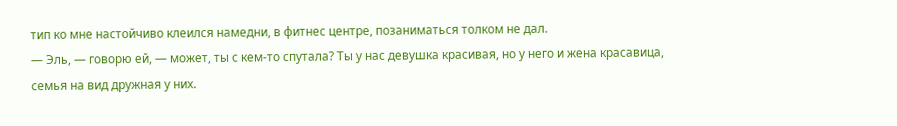тип ко мне настойчиво клеился намедни, в фитнес центре, позаниматься толком не дал.
— Эль, — говорю ей, — может, ты с кем-то спутала? Ты у нас девушка красивая, но у него и жена красавица, семья на вид дружная у них.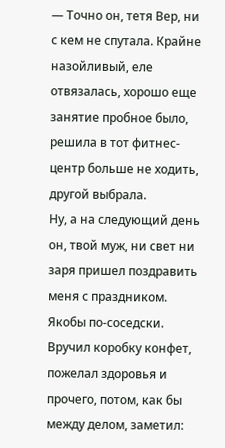— Точно он, тетя Вер, ни с кем не спутала. Крайне назойливый, еле отвязалась, хорошо еще занятие пробное было, решила в тот фитнес-центр больше не ходить, другой выбрала.
Ну, а на следующий день он, твой муж, ни свет ни заря пришел поздравить меня с праздником. Якобы по-соседски. Вручил коробку конфет, пожелал здоровья и прочего, потом, как бы между делом, заметил: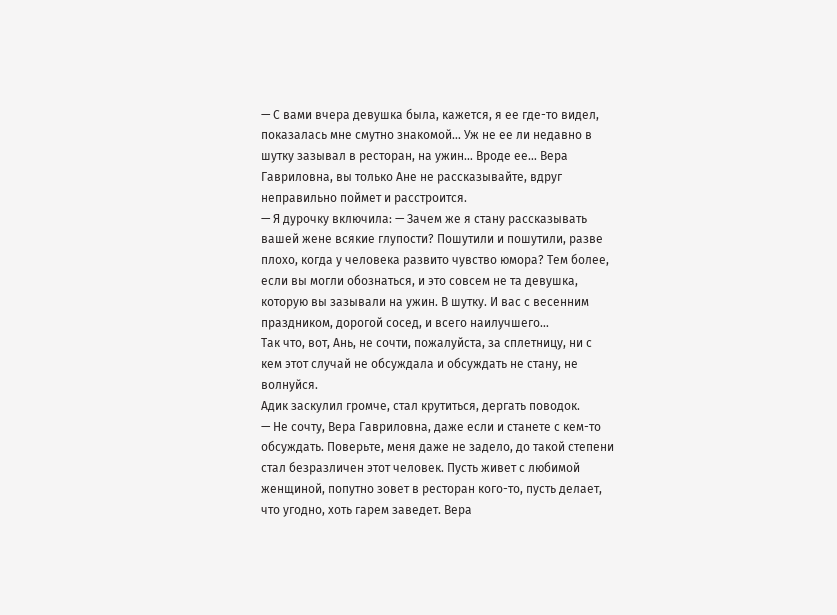— С вами вчера девушка была, кажется, я ее где-то видел, показалась мне смутно знакомой… Уж не ее ли недавно в шутку зазывал в ресторан, на ужин… Вроде ее… Вера Гавриловна, вы только Ане не рассказывайте, вдруг неправильно поймет и расстроится.
— Я дурочку включила: — Зачем же я стану рассказывать вашей жене всякие глупости? Пошутили и пошутили, разве плохо, когда у человека развито чувство юмора? Тем более, если вы могли обознаться, и это совсем не та девушка, которую вы зазывали на ужин. В шутку. И вас с весенним праздником, дорогой сосед, и всего наилучшего…
Так что, вот, Ань, не сочти, пожалуйста, за сплетницу, ни с кем этот случай не обсуждала и обсуждать не стану, не волнуйся.
Адик заскулил громче, стал крутиться, дергать поводок.
— Не сочту, Вера Гавриловна, даже если и станете с кем-то обсуждать. Поверьте, меня даже не задело, до такой степени стал безразличен этот человек. Пусть живет с любимой женщиной, попутно зовет в ресторан кого-то, пусть делает, что угодно, хоть гарем заведет. Вера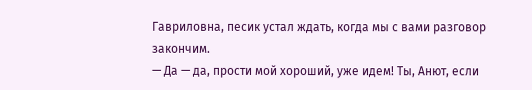Гавриловна, песик устал ждать, когда мы с вами разговор закончим.
— Да — да, прости мой хороший, уже идем! Ты, Анют, если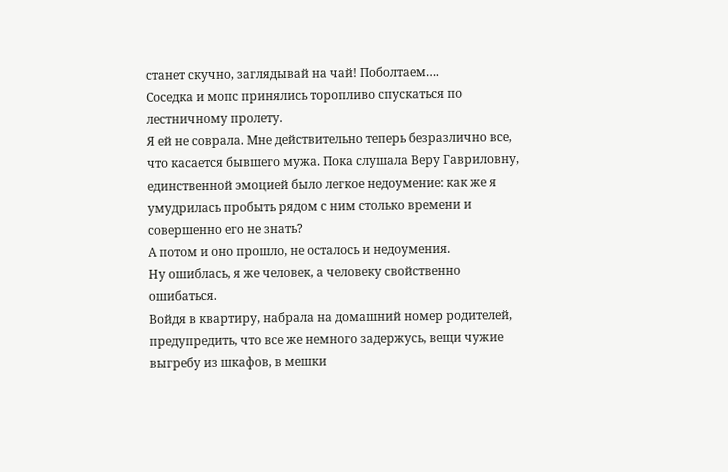станет скучно, заглядывай на чай! Поболтаем….
Соседка и мопс принялись торопливо спускаться по лестничному пролету.
Я ей не соврала. Мне действительно теперь безразлично все, что касается бывшего мужа. Пока слушала Веру Гавриловну, единственной эмоцией было легкое недоумение: как же я умудрилась пробыть рядом с ним столько времени и совершенно его не знать?
А потом и оно прошло, не осталось и недоумения.
Ну ошиблась, я же человек, а человеку свойственно ошибаться.
Войдя в квартиру, набрала на домашний номер родителей, предупредить, что все же немного задержусь, вещи чужие выгребу из шкафов, в мешки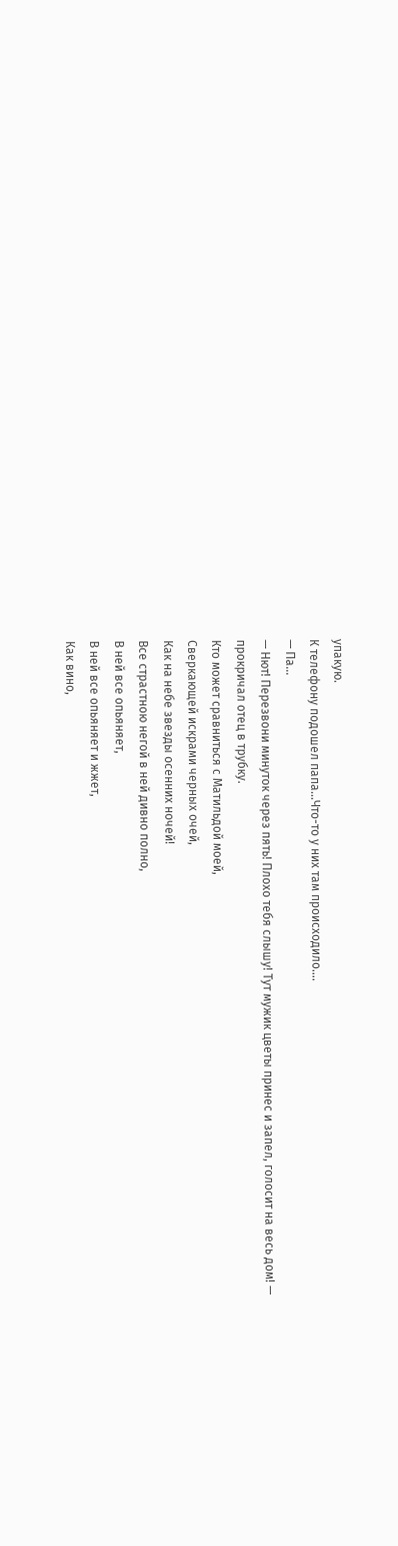упакую.
К телефону подошел папа…Что-то у них там происходило….
— Па…
— Нют! Перезвони минуток через пять! Плохо тебя слышу! Тут мужик цветы принес и запел, голосит на весь дом! — прокричал отец в трубку.
Кто может сравниться с Матильдой моей,
Сверкающей искрами черных очей,
Как на небе звезды осенних ночей!
Все страстною негой в ней дивно полно,
В ней все опьяняет,
В ней все опьяняет и жжет,
Как вино,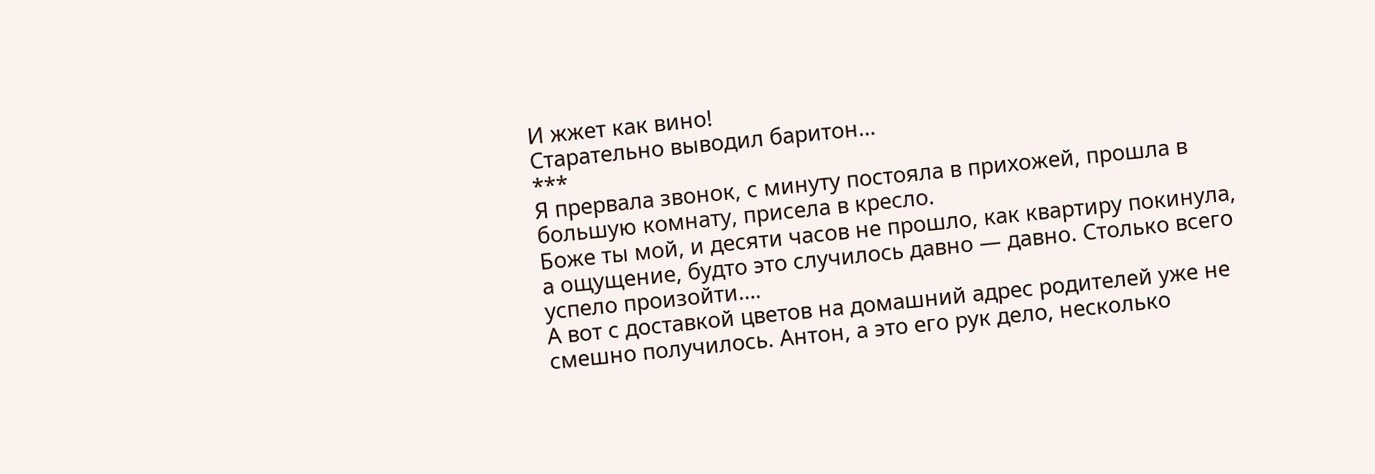И жжет как вино!
Старательно выводил баритон…
***
Я прервала звонок, с минуту постояла в прихожей, прошла в большую комнату, присела в кресло.
Боже ты мой, и десяти часов не прошло, как квартиру покинула, а ощущение, будто это случилось давно — давно. Столько всего успело произойти….
А вот с доставкой цветов на домашний адрес родителей уже не смешно получилось. Антон, а это его рук дело, несколько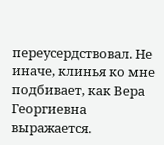переусердствовал. Не иначе, клинья ко мне подбивает, как Вера Георгиевна выражается.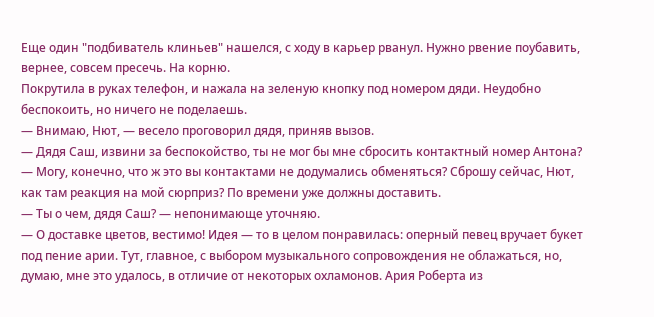Еще один "подбиватель клиньев" нашелся, с ходу в карьер рванул. Нужно рвение поубавить, вернее, совсем пресечь. На корню.
Покрутила в руках телефон, и нажала на зеленую кнопку под номером дяди. Неудобно беспокоить, но ничего не поделаешь.
— Внимаю, Нют, — весело проговорил дядя, приняв вызов.
— Дядя Саш, извини за беспокойство, ты не мог бы мне сбросить контактный номер Антона?
— Могу, конечно, что ж это вы контактами не додумались обменяться? Сброшу сейчас, Нют, как там реакция на мой сюрприз? По времени уже должны доставить.
— Ты о чем, дядя Саш? — непонимающе уточняю.
— О доставке цветов, вестимо! Идея — то в целом понравилась: оперный певец вручает букет под пение арии. Тут, главное, с выбором музыкального сопровождения не облажаться, но, думаю, мне это удалось, в отличие от некоторых охламонов. Ария Роберта из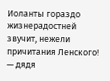Иоланты гораздо жизнерадостней звучит, нежели причитания Ленского! — дядя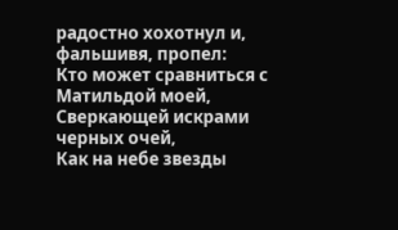радостно хохотнул и, фальшивя, пропел:
Кто может сравниться с Матильдой моей,
Сверкающей искрами черных очей,
Как на небе звезды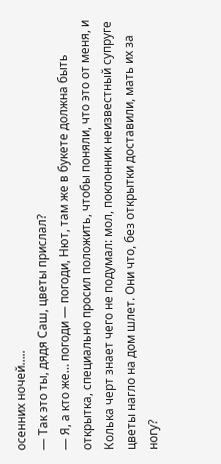осенних ночей…..
— Так это ты, дядя Саш, цветы прислал?
— Я, а кто же… погоди — погоди, Нют, там же в букете должна быть открытка, специально просил положить, чтобы поняли, что это от меня, и Колька черт знает чего не подумал: мол, поклонник неизвестный супруге цветы нагло на дом шлет. Они что, без открытки доставили, мать их за ногу?